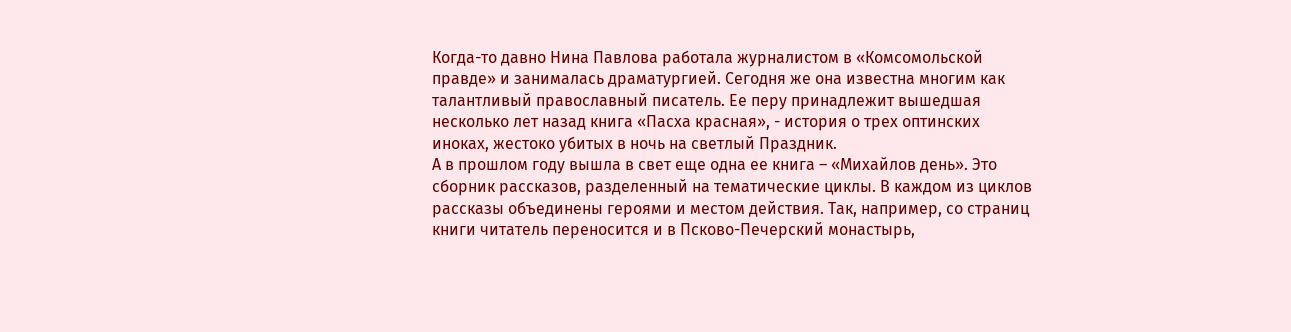Когда-то давно Нина Павлова работала журналистом в «Комсомольской правде» и занималась драматургией. Сегодня же она известна многим как талантливый православный писатель. Ее перу принадлежит вышедшая несколько лет назад книга «Пасха красная», - история о трех оптинских иноках, жестоко убитых в ночь на светлый Праздник.
А в прошлом году вышла в свет еще одна ее книга – «Михайлов день». Это сборник рассказов, разделенный на тематические циклы. В каждом из циклов рассказы объединены героями и местом действия. Так, например, со страниц книги читатель переносится и в Псково-Печерский монастырь,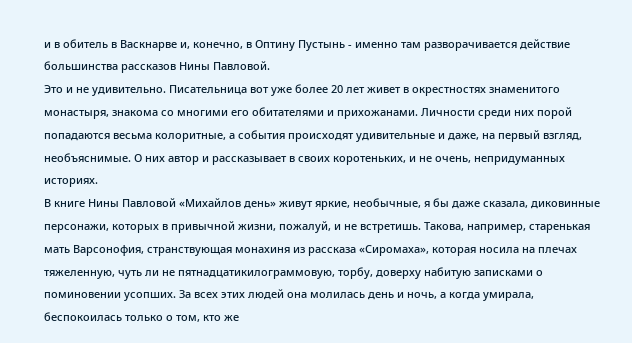и в обитель в Васкнарве и, конечно, в Оптину Пустынь - именно там разворачивается действие большинства рассказов Нины Павловой.
Это и не удивительно. Писательница вот уже более 20 лет живет в окрестностях знаменитого монастыря, знакома со многими его обитателями и прихожанами. Личности среди них порой попадаются весьма колоритные, а события происходят удивительные и даже, на первый взгляд, необъяснимые. О них автор и рассказывает в своих коротеньких, и не очень, непридуманных историях.
В книге Нины Павловой «Михайлов день» живут яркие, необычные, я бы даже сказала, диковинные персонажи, которых в привычной жизни, пожалуй, и не встретишь. Такова, например, старенькая мать Варсонофия, странствующая монахиня из рассказа «Сиромаха», которая носила на плечах тяжеленную, чуть ли не пятнадцатикилограммовую, торбу, доверху набитую записками о поминовении усопших. За всех этих людей она молилась день и ночь, а когда умирала, беспокоилась только о том, кто же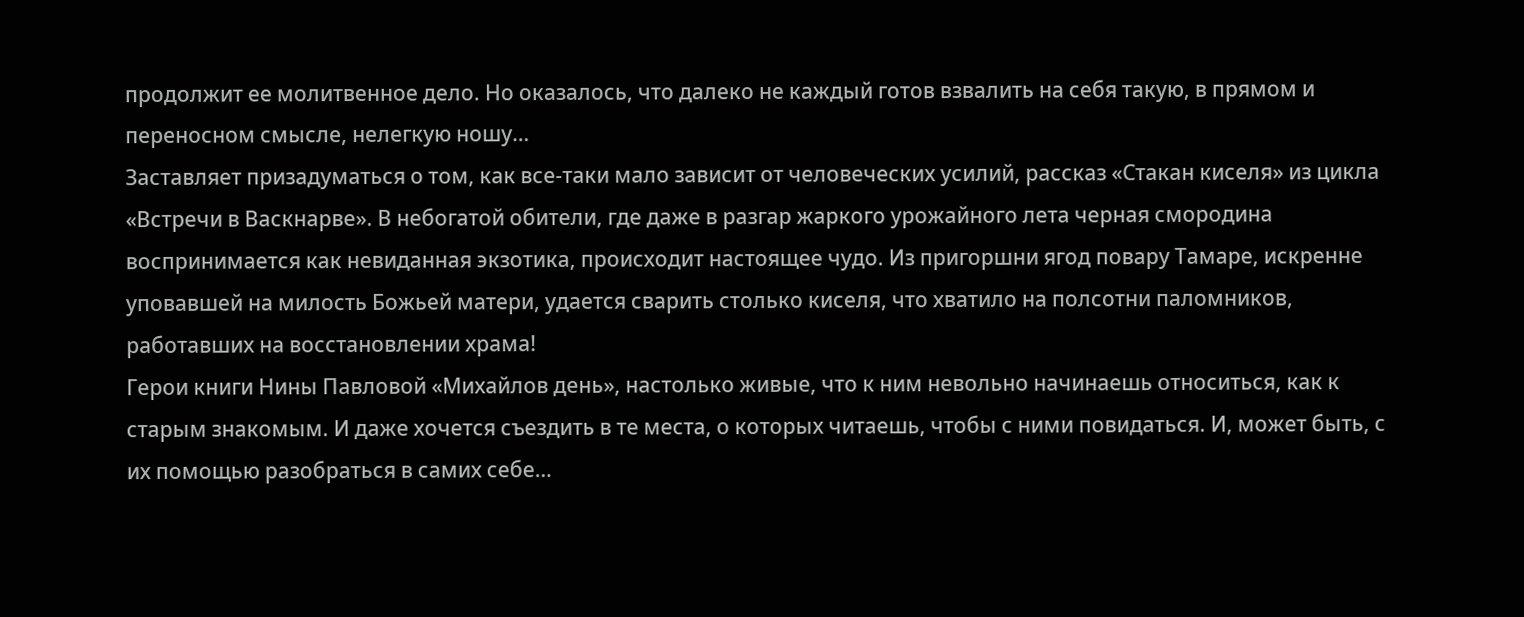продолжит ее молитвенное дело. Но оказалось, что далеко не каждый готов взвалить на себя такую, в прямом и переносном смысле, нелегкую ношу…
Заставляет призадуматься о том, как все-таки мало зависит от человеческих усилий, рассказ «Стакан киселя» из цикла «Встречи в Васкнарве». В небогатой обители, где даже в разгар жаркого урожайного лета черная смородина воспринимается как невиданная экзотика, происходит настоящее чудо. Из пригоршни ягод повару Тамаре, искренне уповавшей на милость Божьей матери, удается сварить столько киселя, что хватило на полсотни паломников, работавших на восстановлении храма!
Герои книги Нины Павловой «Михайлов день», настолько живые, что к ним невольно начинаешь относиться, как к старым знакомым. И даже хочется съездить в те места, о которых читаешь, чтобы с ними повидаться. И, может быть, с их помощью разобраться в самих себе…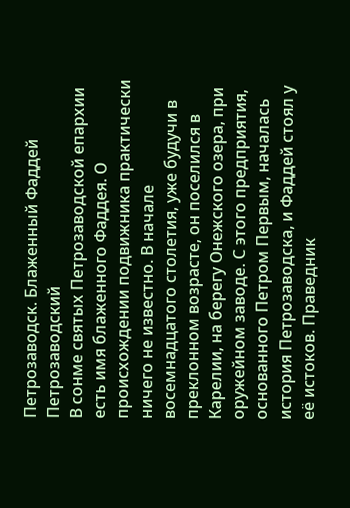Петрозаводск. Блаженный Фаддей Петрозаводский
В сонме святых Петрозаводской епархии есть имя блаженного Фаддея. О происхождении подвижника практически ничего не известно. В начале восемнадцатого столетия, уже будучи в преклонном возрасте, он поселился в Карелии, на берегу Онежского озера, при оружейном заводе. С этого предприятия, основанного Петром Первым, началась история Петрозаводска, и Фаддей стоял у её истоков. Праведник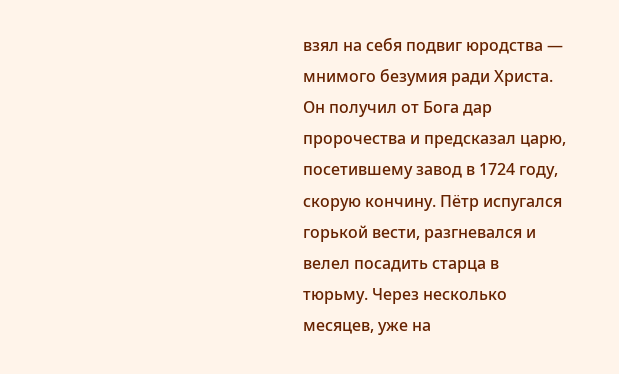взял на себя подвиг юродства — мнимого безумия ради Христа. Он получил от Бога дар пророчества и предсказал царю, посетившему завод в 1724 году, скорую кончину. Пётр испугался горькой вести, разгневался и велел посадить старца в тюрьму. Через несколько месяцев, уже на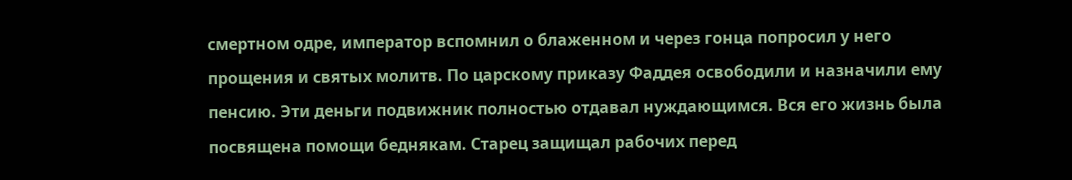смертном одре, император вспомнил о блаженном и через гонца попросил у него прощения и святых молитв. По царскому приказу Фаддея освободили и назначили ему пенсию. Эти деньги подвижник полностью отдавал нуждающимся. Вся его жизнь была посвящена помощи беднякам. Старец защищал рабочих перед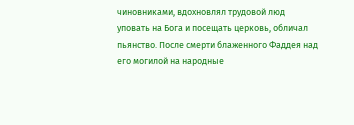чиновниками, вдохновлял трудовой люд уповать на Бога и посещать церковь, обличал пьянство. После смерти блаженного Фаддея над его могилой на народные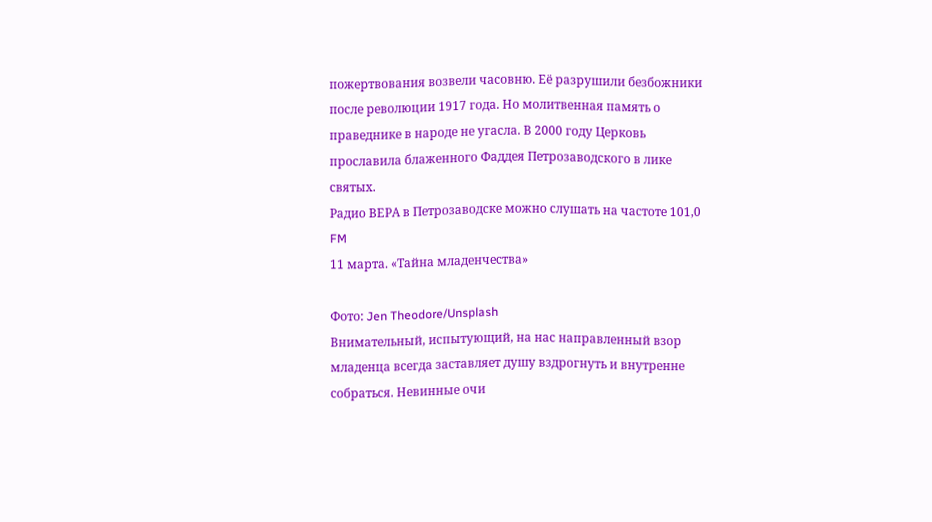пожертвования возвели часовню. Её разрушили безбожники после революции 1917 года. Но молитвенная память о праведнике в народе не угасла. В 2000 году Церковь прославила блаженного Фаддея Петрозаводского в лике святых.
Радио ВЕРА в Петрозаводске можно слушать на частоте 101,0 FM
11 марта. «Тайна младенчества»

Фото: Jen Theodore/Unsplash
Внимательный, испытующий, на нас направленный взор младенца всегда заставляет душу вздрогнуть и внутренне собраться. Невинные очи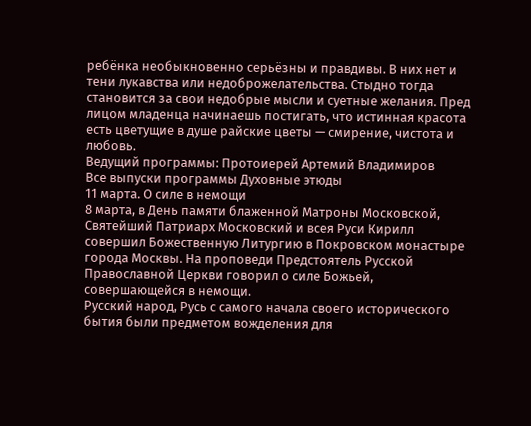ребёнка необыкновенно серьёзны и правдивы. В них нет и тени лукавства или недоброжелательства. Стыдно тогда становится за свои недобрые мысли и суетные желания. Пред лицом младенца начинаешь постигать, что истинная красота есть цветущие в душе райские цветы — смирение, чистота и любовь.
Ведущий программы: Протоиерей Артемий Владимиров
Все выпуски программы Духовные этюды
11 марта. О силе в немощи
8 марта, в День памяти блаженной Матроны Московской, Святейший Патриарх Московский и всея Руси Кирилл совершил Божественную Литургию в Покровском монастыре города Москвы. На проповеди Предстоятель Русской Православной Церкви говорил о силе Божьей, совершающейся в немощи.
Русский народ, Русь с самого начала своего исторического бытия были предметом вожделения для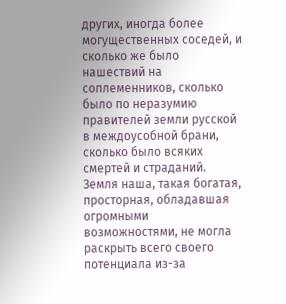других, иногда более могущественных соседей, и сколько же было нашествий на соплеменников, сколько было по неразумию правителей земли русской в междоусобной брани, сколько было всяких смертей и страданий.
Земля наша, такая богатая, просторная, обладавшая огромными возможностями, не могла раскрыть всего своего потенциала из-за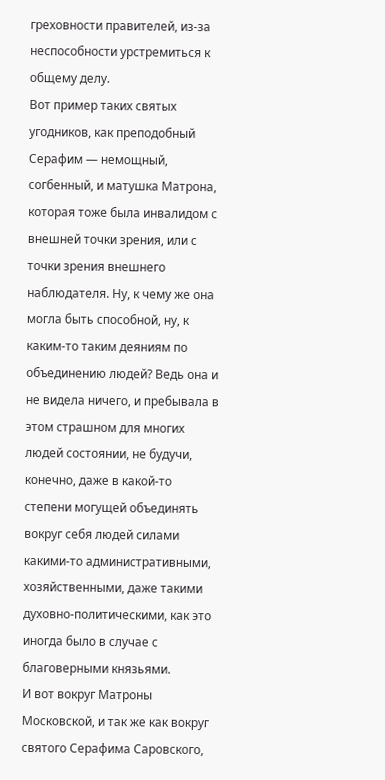греховности правителей, из-за неспособности урстремиться к общему делу.
Вот пример таких святых угодников, как преподобный Серафим — немощный, согбенный, и матушка Матрона, которая тоже была инвалидом с внешней точки зрения, или с точки зрения внешнего наблюдателя. Ну, к чему же она могла быть способной, ну, к каким-то таким деяниям по объединению людей? Ведь она и не видела ничего, и пребывала в этом страшном для многих людей состоянии, не будучи, конечно, даже в какой-то степени могущей объединять вокруг себя людей силами какими-то административными, хозяйственными, даже такими духовно-политическими, как это иногда было в случае с благоверными князьями.
И вот вокруг Матроны Московской, и так же как вокруг святого Серафима Саровского,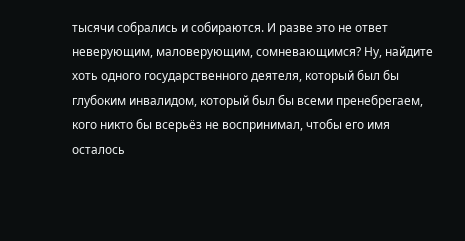тысячи собрались и собираются. И разве это не ответ неверующим, маловерующим, сомневающимся? Ну, найдите хоть одного государственного деятеля, который был бы глубоким инвалидом, который был бы всеми пренебрегаем, кого никто бы всерьёз не воспринимал, чтобы его имя осталось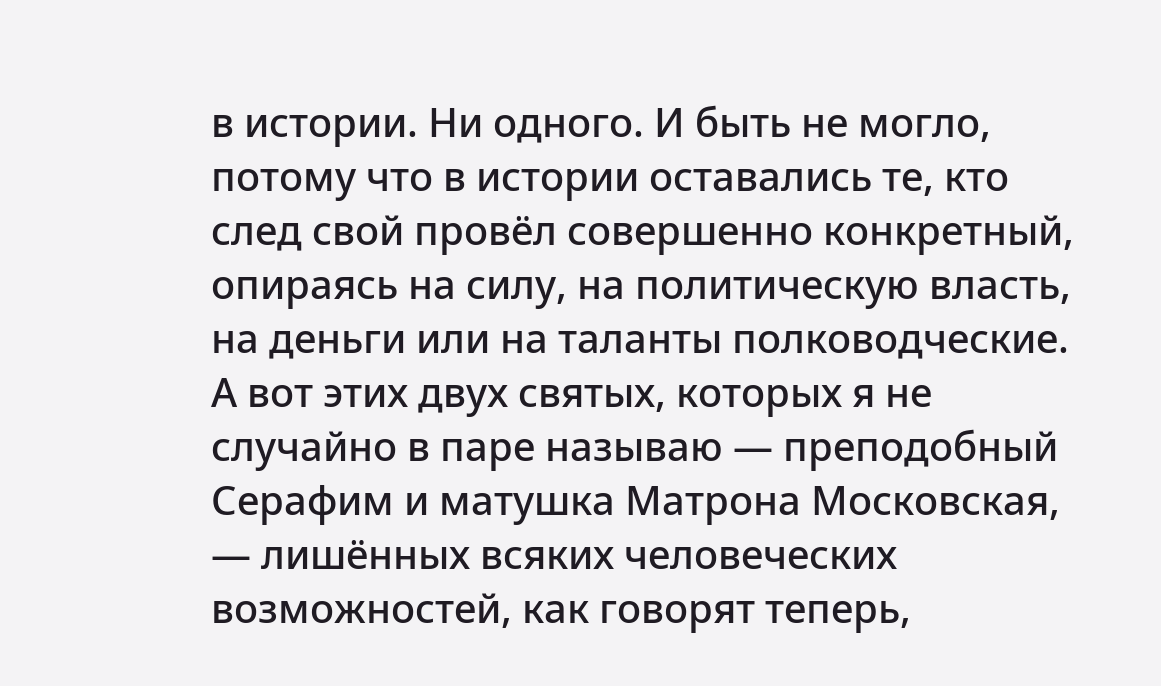в истории. Ни одного. И быть не могло, потому что в истории оставались те, кто след свой провёл совершенно конкретный, опираясь на силу, на политическую власть, на деньги или на таланты полководческие.
А вот этих двух святых, которых я не случайно в паре называю — преподобный Серафим и матушка Матрона Московская, — лишённых всяких человеческих возможностей, как говорят теперь,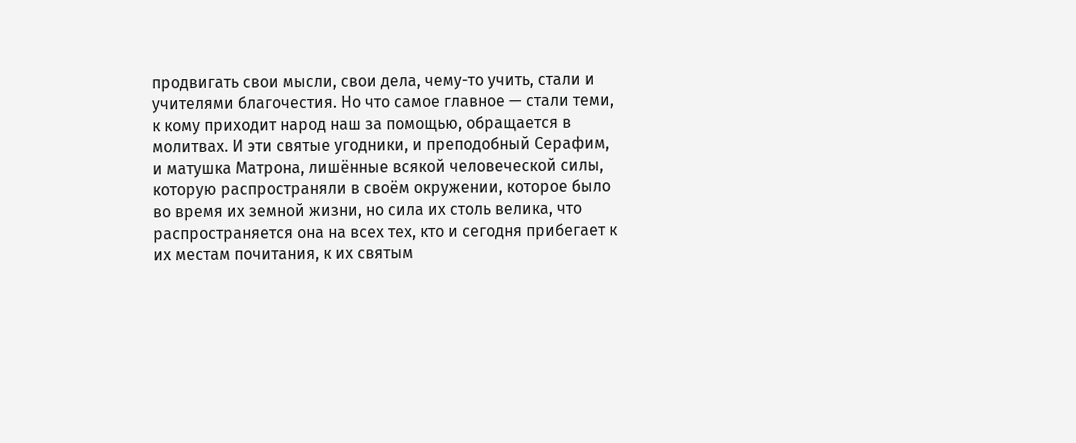продвигать свои мысли, свои дела, чему-то учить, стали и учителями благочестия. Но что самое главное — стали теми, к кому приходит народ наш за помощью, обращается в молитвах. И эти святые угодники, и преподобный Серафим, и матушка Матрона, лишённые всякой человеческой силы, которую распространяли в своём окружении, которое было во время их земной жизни, но сила их столь велика, что распространяется она на всех тех, кто и сегодня прибегает к их местам почитания, к их святым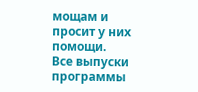мощам и просит у них помощи.
Все выпуски программы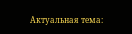Актуальная тема: